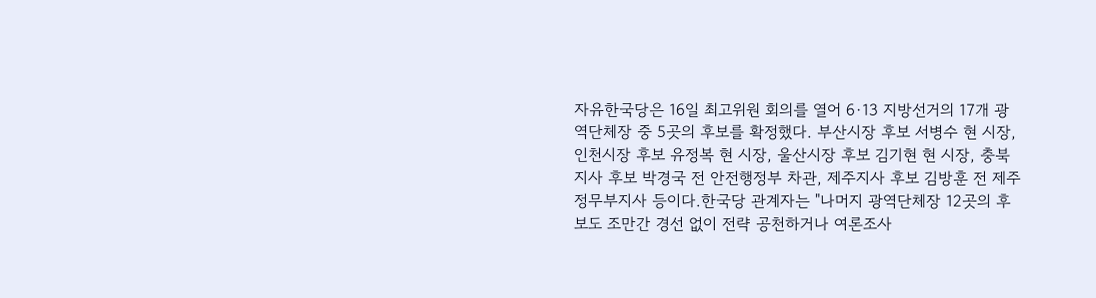자유한국당은 16일 최고위원 회의를 열어 6·13 지방선거의 17개 광역단체장 중 5곳의 후보를 확정했다. 부산시장 후보 서병수 현 시장, 인천시장 후보 유정복 현 시장, 울산시장 후보 김기현 현 시장, 충북지사 후보 박경국 전 안전행정부 차관, 제주지사 후보 김방훈 전 제주 정무부지사 등이다.한국당 관계자는 "나머지 광역단체장 12곳의 후보도 조만간 경선 없이 전략 공천하거나 여론조사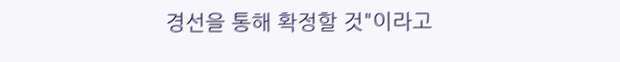경선을 통해 확정할 것"이라고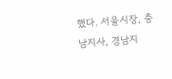했다. 서울시장, 충남지사, 경남지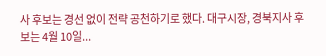사 후보는 경선 없이 전략 공천하기로 했다. 대구시장, 경북지사 후보는 4월 10일...